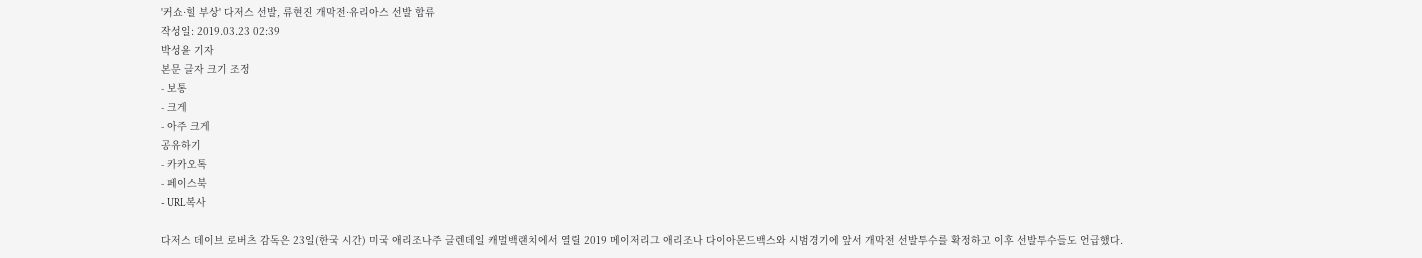'커쇼·힐 부상' 다저스 선발, 류현진 개막전·유리아스 선발 합류
작성일: 2019.03.23 02:39
박성윤 기자
본문 글자 크기 조정
- 보통
- 크게
- 아주 크게
공유하기
- 카카오톡
- 페이스북
- URL복사

다저스 데이브 로버츠 감독은 23일(한국 시간) 미국 애리조나주 글렌데일 캐멀백랜치에서 열릴 2019 메이저리그 애리조나 다이아몬드백스와 시범경기에 앞서 개막전 선발투수를 확정하고 이후 선발투수들도 언급했다.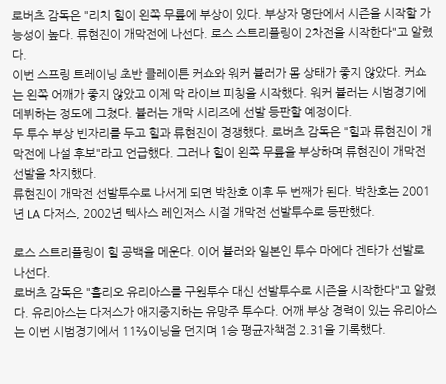로버츠 감독은 "리치 힐이 왼쪽 무릎에 부상이 있다. 부상자 명단에서 시즌을 시작할 가능성이 높다. 류현진이 개막전에 나선다. 로스 스트리플링이 2차전을 시작한다"고 알렸다.
이번 스프링 트레이닝 초반 클레이튼 커쇼와 워커 뷸러가 몸 상태가 좋지 않았다. 커쇼는 왼쪽 어깨가 좋지 않았고 이제 막 라이브 피칭을 시작했다. 워커 뷸러는 시범경기에 데뷔하는 정도에 그쳤다. 뷸러는 개막 시리즈에 선발 등판할 예정이다.
두 투수 부상 빈자리를 두고 힐과 류현진이 경쟁했다. 로버츠 감독은 "힐과 류현진이 개막전에 나설 후보"라고 언급했다. 그러나 힐이 왼쪽 무릎을 부상하며 류현진이 개막전 선발을 차지했다.
류현진이 개막전 선발투수로 나서게 되면 박찬호 이후 두 번째가 된다. 박찬호는 2001년 LA 다저스, 2002년 텍사스 레인저스 시절 개막전 선발투수로 등판했다.

로스 스트리플링이 힐 공백을 메운다. 이어 뷸러와 일본인 투수 마에다 겐타가 선발로 나선다.
로버츠 감독은 "훌리오 유리아스를 구원투수 대신 선발투수로 시즌을 시작한다"고 알렸다. 유리아스는 다저스가 애지중지하는 유망주 투수다. 어깨 부상 경력이 있는 유리아스는 이번 시범경기에서 11⅔이닝을 던지며 1승 평균자책점 2.31을 기록했다.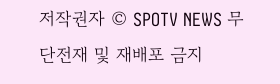저작권자 © SPOTV NEWS 무단전재 및 재배포 금지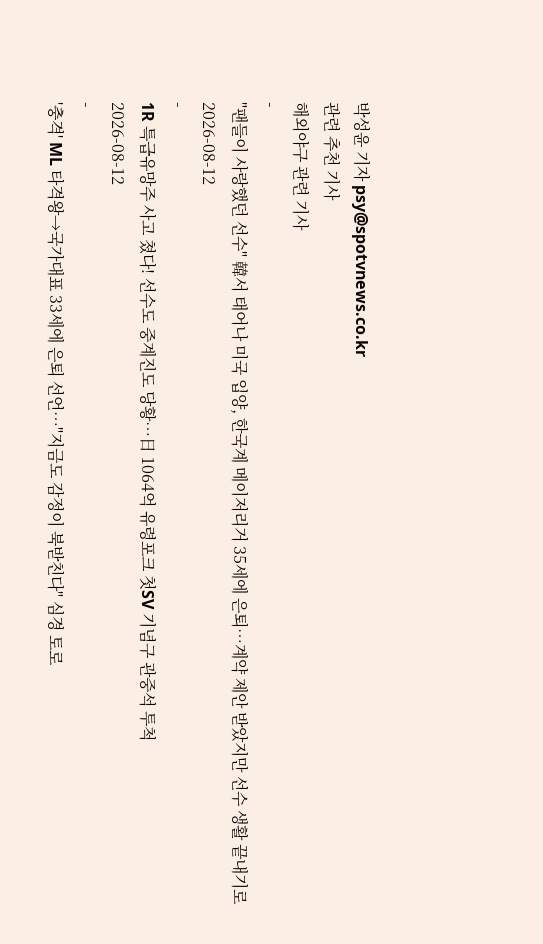박성윤 기자 psy@spotvnews.co.kr
관련 추천 기사
해외야구 관련 기사
-
"팬들이 사랑했던 선수" 韓서 태어나 미국 입양, 한국계 메이저리거 35세에 은퇴…계약 제안 받았지만 선수 생활 끝내기로
2026-08-12
-
1R 특급유망주 사고 쳤다! 선수도 중계진도 당황…日 1064억 유령포크 첫SV 기념구 관중석 투척
2026-08-12
-
'충격' ML 타격왕→국가대표 33세에 은퇴 선언…"지금도 감정이 북받친다" 심경 토로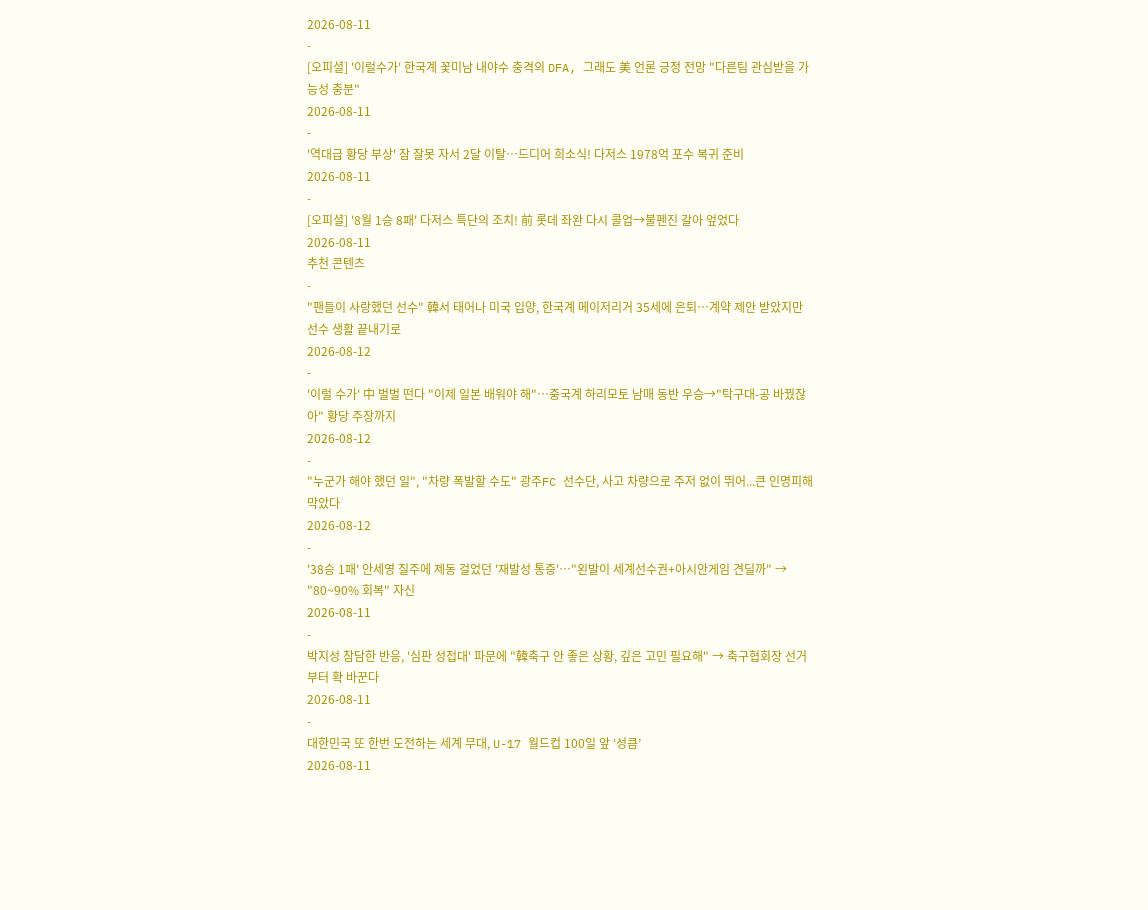2026-08-11
-
[오피셜] '이럴수가' 한국계 꽃미남 내야수 충격의 DFA, 그래도 美 언론 긍정 전망 "다른팀 관심받을 가능성 충분"
2026-08-11
-
'역대급 황당 부상' 잠 잘못 자서 2달 이탈…드디어 희소식! 다저스 1978억 포수 복귀 준비
2026-08-11
-
[오피셜] '8월 1승 8패' 다저스 특단의 조치! 前 롯데 좌완 다시 콜업→불펜진 갈아 엎었다
2026-08-11
추천 콘텐츠
-
"팬들이 사랑했던 선수" 韓서 태어나 미국 입양, 한국계 메이저리거 35세에 은퇴…계약 제안 받았지만 선수 생활 끝내기로
2026-08-12
-
'이럴 수가' 中 벌벌 떤다 "이제 일본 배워야 해"…중국계 하리모토 남매 동반 우승→"탁구대-공 바꿨잖아" 황당 주장까지
2026-08-12
-
"누군가 해야 했던 일", "차량 폭발할 수도" 광주FC 선수단, 사고 차량으로 주저 없이 뛰어...큰 인명피해 막았다
2026-08-12
-
'38승 1패' 안세영 질주에 제동 걸었던 '재발성 통증'…"왼발이 세계선수권+아시안게임 견딜까" → "80~90% 회복" 자신
2026-08-11
-
박지성 참담한 반응, '심판 성접대' 파문에 "韓축구 안 좋은 상황, 깊은 고민 필요해" → 축구협회장 선거부터 확 바꾼다
2026-08-11
-
대한민국 또 한번 도전하는 세계 무대, U-17 월드컵 100일 앞 ‘성큼’
2026-08-11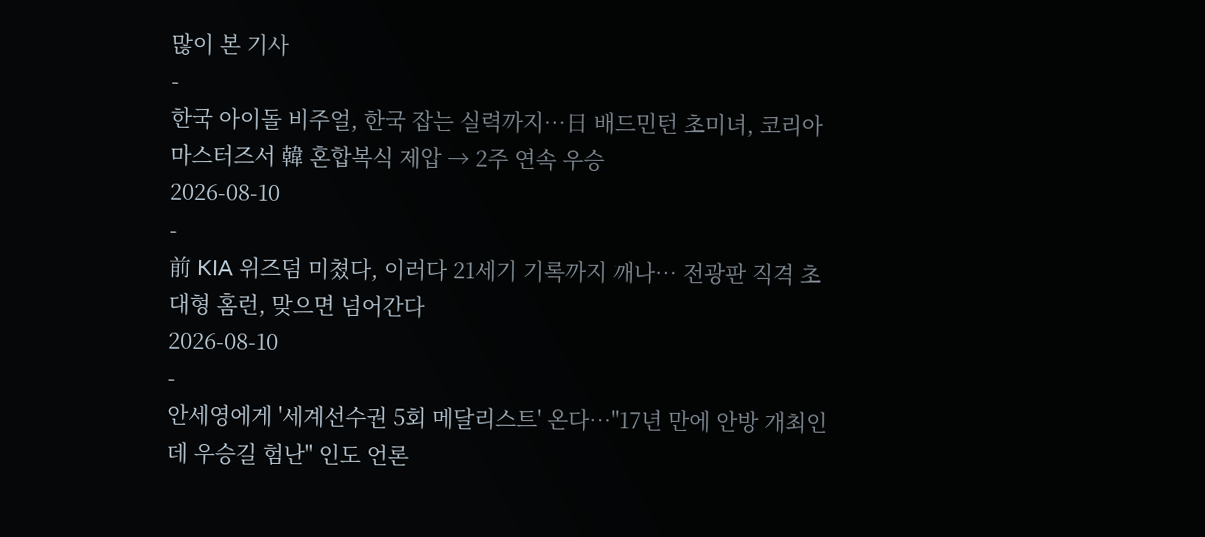많이 본 기사
-
한국 아이돌 비주얼, 한국 잡는 실력까지…日 배드민턴 초미녀, 코리아마스터즈서 韓 혼합복식 제압 → 2주 연속 우승
2026-08-10
-
前 KIA 위즈덤 미쳤다, 이러다 21세기 기록까지 깨나… 전광판 직격 초대형 홈런, 맞으면 넘어간다
2026-08-10
-
안세영에게 '세계선수권 5회 메달리스트' 온다…"17년 만에 안방 개최인데 우승길 험난" 인도 언론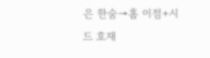은 한숨→홈 이점+시드 호재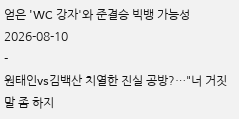얻은 'WC 강자'와 준결승 빅뱅 가능성
2026-08-10
-
원태인vs김백산 치열한 진실 공방?…"너 거짓말 좀 하지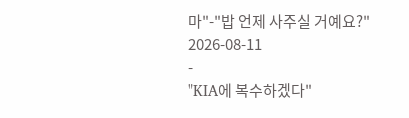마"-"밥 언제 사주실 거예요?"
2026-08-11
-
"KIA에 복수하겠다"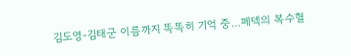김도영-김태군 이름까지 똑똑히 기억 중…페덱의 복수혈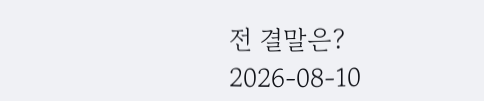전 결말은?
2026-08-10